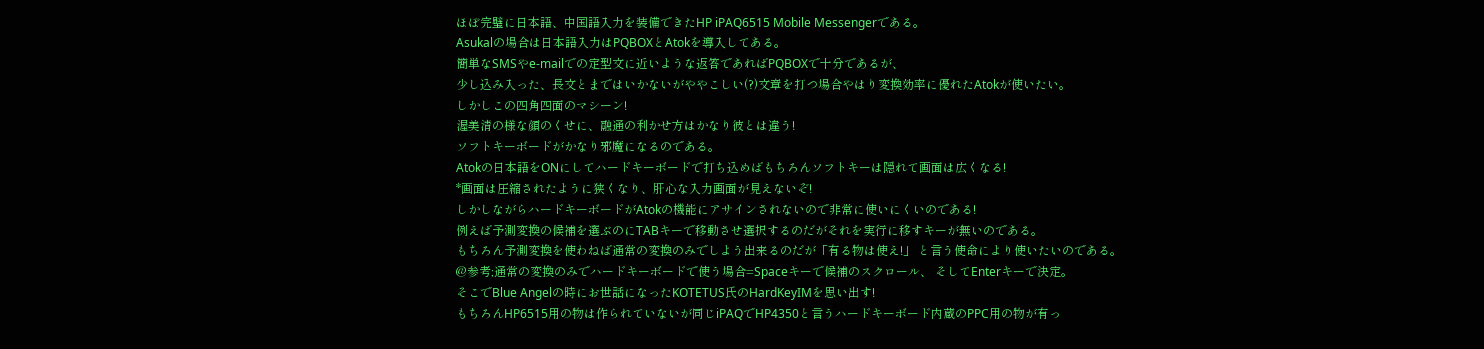ほぼ完璧に日本語、中国語入力を装備できたHP iPAQ6515 Mobile Messengerである。
Asukalの場合は日本語入力はPQBOXとAtokを導入してある。
簡単なSMSやe-mailでの定型文に近いような返答であればPQBOXで十分であるが、
少し込み入った、長文とまではいかないがややこしい(?)文章を打つ場合やはり変換効率に優れたAtokが使いたい。
しかしこの四角四面のマシーン!
渥美清の様な顔のくせに、融通の利かせ方はかなり彼とは違う!
ソフトキーボードがかなり邪魔になるのである。
Atokの日本語をONにしてハードキーボードで打ち込めばもちろんソフトキーは隠れて画面は広くなる!
*画面は圧縮されたように狭くなり、肝心な入力画面が見えないぞ!
しかしながらハードキーボードがAtokの機能にアサインされないので非常に使いにくいのである!
例えば予測変換の候補を選ぶのにTABキーで移動させ選択するのだがそれを実行に移すキーが無いのである。
もちろん予測変換を使わねば通常の変換のみでしよう出来るのだが「有る物は使え!」 と言う使命により使いたいのである。
@参考;通常の変換のみでハードキーボードで使う場合=Spaceキーで候補のスクロール、 そしてEnterキーで決定。
そこでBlue Angelの時にお世話になったKOTETUS氏のHardKeyIMを思い出す!
もちろんHP6515用の物は作られていないが同じiPAQでHP4350と言うハードキーボード内蔵のPPC用の物が有っ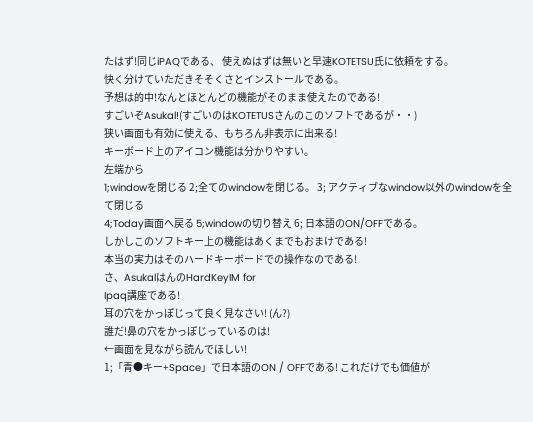たはず!同じiPAQである、 使えぬはずは無いと早速KOTETSU氏に依頼をする。
快く分けていただきそそくさとインストールである。
予想は的中!なんとほとんどの機能がそのまま使えたのである!
すごいぞAsukal!(すごいのはKOTETUSさんのこのソフトであるが・・)
狭い画面も有効に使える、もちろん非表示に出来る!
キーボード上のアイコン機能は分かりやすい。
左端から
1;windowを閉じる 2;全てのwindowを閉じる。 3; アクティブなwindow以外のwindowを全て閉じる
4;Today画面へ戻る 5;windowの切り替え 6; 日本語のON/OFFである。
しかしこのソフトキー上の機能はあくまでもおまけである!
本当の実力はそのハードキーボードでの操作なのである!
さ、AsukalはんのHardKeyIM for
Ipaq講座である!
耳の穴をかっぽじって良く見なさい! (ん?)
誰だ!鼻の穴をかっぽじっているのは!
←画面を見ながら読んでほしい!
1;「青●キー+Space」で日本語のON / OFFである! これだけでも価値が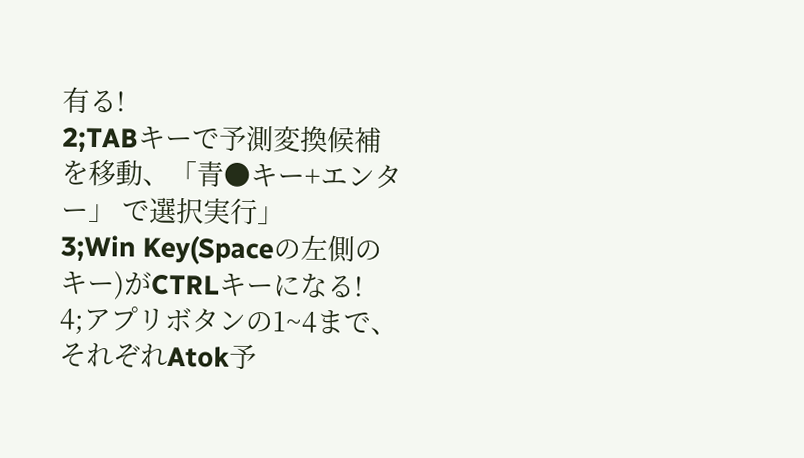有る!
2;TABキーで予測変換候補を移動、「青●キー+エンター」 で選択実行」
3;Win Key(Spaceの左側のキー)がCTRLキーになる!
4;アプリボタンの1~4まで、 それぞれAtok予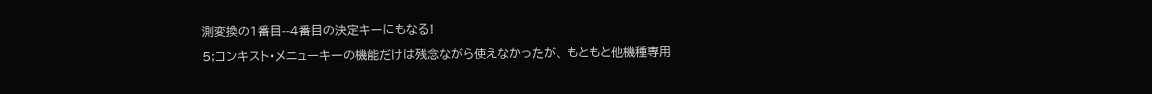測変換の1番目--4番目の決定キーにもなる!
5;コンキスト・メニューキーの機能だけは残念ながら使えなかったが、 もともと他機種専用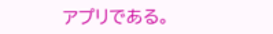アプリである。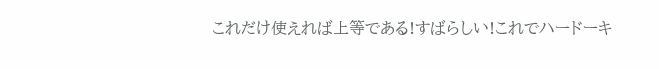これだけ使えれば上等である!すばらしい!これでハードーキ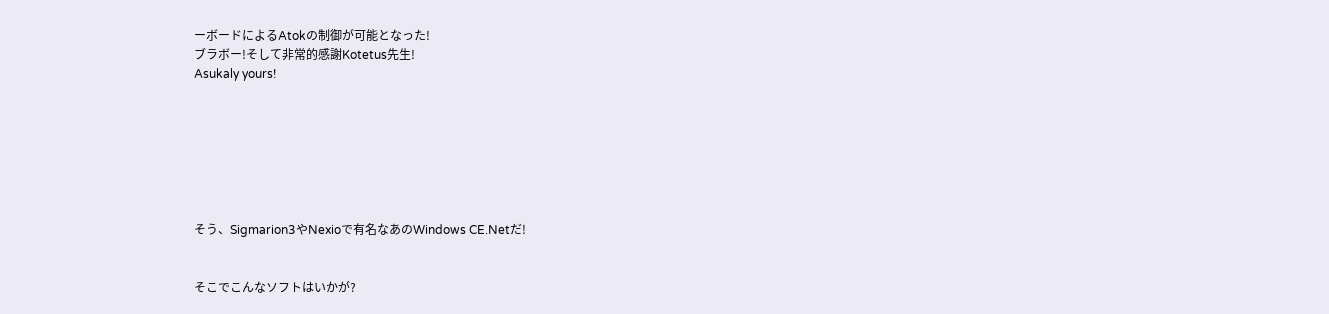ーボードによるAtokの制御が可能となった!
ブラボー!そして非常的感謝Kotetus先生!
Asukaly yours!







そう、Sigmarion3やNexioで有名なあのWindows CE.Netだ!


そこでこんなソフトはいかが?